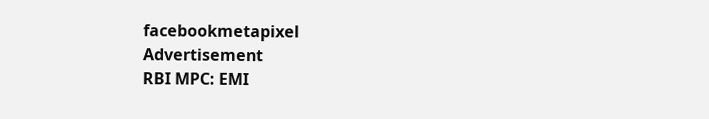facebookmetapixel
Advertisement
RBI MPC: EMI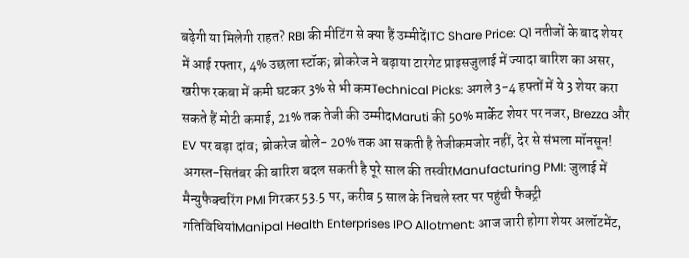बढ़ेगी या मिलेगी राहत? RBI की मीटिंग से क्या हैं उम्मीदेंITC Share Price: Q1 नतीजों के बाद शेयर में आई रफ्तार, 4% उछला स्टॉक; ब्रोकरेज ने बढ़ाया टारगेट प्राइसजुलाई में ज्यादा बारिश का असर, खरीफ रकबा में कमी घटकर 3% से भी कमTechnical Picks: अगले 3-4 हफ्तों में ये 3 शेयर करा सकते हैं मोटी कमाई, 21% तक तेजी की उम्मीदMaruti की 50% मार्केट शेयर पर नजर, Brezza और EV पर बड़ा दांव; ब्रोकरेज बोले- 20% तक आ सकती है तेजीकमजोर नहीं, देर से संभला मॉनसून! अगस्त-सितंबर की बारिश बदल सकती है पूरे साल की तस्वीरManufacturing PMI: जुलाई में मैन्युफैक्चरिंग PMI गिरकर 53.5 पर, करीब 5 साल के निचले स्तर पर पहुंची फैक्ट्री गतिविधियांManipal Health Enterprises IPO Allotment: आज जारी होगा शेयर अलॉटमेंट,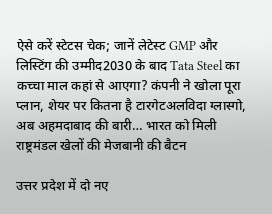ऐसे करें स्टेटस चेक; जानें लेटेस्ट GMP और लिस्टिंग की उम्मीद2030 के बाद Tata Steel का कच्चा माल कहां से आएगा? कंपनी ने खोला पूरा प्लान, शेयर पर कितना है टारगेटअलविदा ग्लास्गो, अब अहमदाबाद की बारी… भारत को मिली राष्ट्रमंडल खेलों की मेजबानी की बैटन

उत्तर प्रदेश में दो नए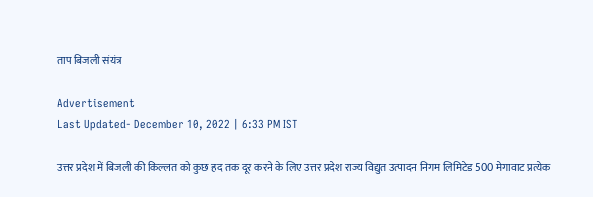ताप बिजली संयंत्र

Advertisement
Last Updated- December 10, 2022 | 6:33 PM IST

उत्तर प्रदेश में बिजली की किल्लत को कुछ हद तक दूर करने के लिए उत्तर प्रदेश राज्य विद्युत उत्पादन निगम लिमिटेड 500 मेगावाट प्रत्येक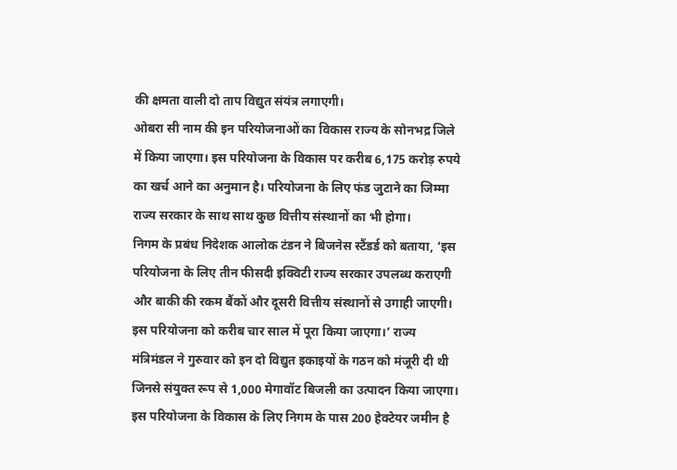की क्षमता वाली दो ताप विद्युत संयंत्र लगाएगी।
ओबरा सी नाम की इन परियोजनाओं का विकास राज्य के सोनभद्र जिले में किया जाएगा। इस परियोजना के विकास पर करीब 6,175 करोड़ रुपये का खर्च आने का अनुमान है। परियोजना के लिए फंड जुटाने का जिम्मा राज्य सरकार के साथ साथ कुछ वित्तीय संस्थानों का भी होगा।
निगम के प्रबंध निदेशक आलोक टंडन ने बिजनेस स्टैंडर्ड को बताया, ‘इस परियोजना के लिए तीन फीसदी इक्विटी राज्य सरकार उपलब्ध कराएगी और बाकी की रकम बैंकों और दूसरी वित्तीय संस्थानों से उगाही जाएगी।
इस परियोजना को करीब चार साल में पूरा किया जाएगा।’ राज्य मंत्रिमंडल ने गुरुवार को इन दो विद्युत इकाइयों के गठन को मंजूरी दी थी जिनसे संयुक्त रूप से 1,000 मेगावॉट बिजली का उत्पादन किया जाएगा।
इस परियोजना के विकास के लिए निगम के पास 200 हेक्टेयर जमीन है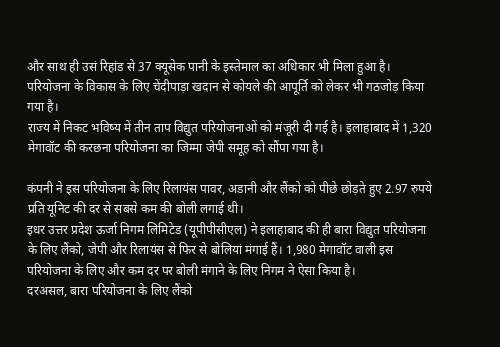और साथ ही उसं रिहांड से 37 क्यूसेक पानी के इस्तेमाल का अधिकार भी मिला हुआ है। परियोजना के विकास के लिए चेंदीपाड़ा खदान से कोयले की आपूर्ति को लेकर भी गठजोड़ किया गया है।
राज्य में निकट भविष्य में तीन ताप विद्युत परियोजनाओं को मंजूरी दी गई है। इलाहाबाद में 1,320 मेगावॉट की करछना परियोजना का जिम्मा जेपी समूह को सौंपा गया है।

कंपनी ने इस परियोजना के लिए रिलायंस पावर, अडानी और लैंको को पीछे छोड़ते हुए 2.97 रुपये प्रति यूनिट की दर से सबसे कम की बोली लगाई थी।
इधर उत्तर प्रदेश ऊर्जा निगम लिमिटेड (यूपीपीसीएल) ने इलाहाबाद की ही बारा विद्युत परियोजना के लिए लैंको, जेपी और रिलायंस से फिर से बोलियां मंगाई हैं। 1,980 मेगावॉट वाली इस परियोजना के लिए और कम दर पर बोली मंगाने के लिए निगम ने ऐसा किया है।
दरअसल, बारा परियोजना के लिए लैंको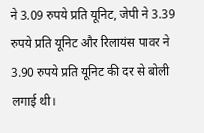ने 3.09 रुपये प्रति यूनिट, जेपी ने 3.39 रुपये प्रति यूनिट और रिलायंस पावर ने 3.90 रुपये प्रति यूनिट की दर से बोली लगाई थी।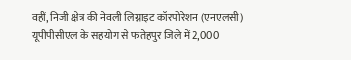वहीं, निजी क्षेत्र की नेवली लिग्नाइट कॉरपोरेशन (एनएलसी) यूपीपीसीएल के सहयोग से फतेहपुर जिले में 2,000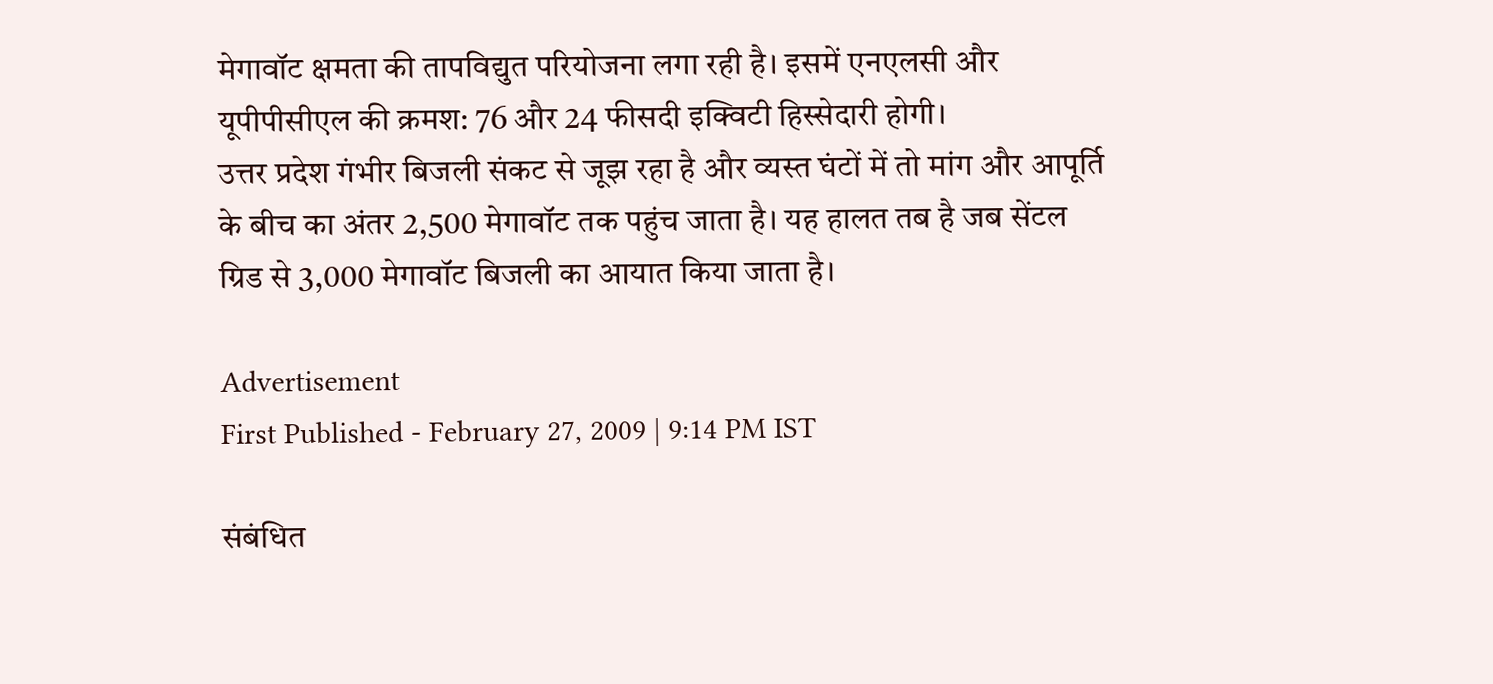मेगावॉट क्षमता की तापविद्युत परियोजना लगा रही है। इसमें एनएलसी और यूपीपीसीएल की क्रमश: 76 और 24 फीसदी इक्विटी हिस्सेदारी होगी।
उत्तर प्रदेश गंभीर बिजली संकट से जूझ रहा है और व्यस्त घंटों में तो मांग और आपूर्ति के बीच का अंतर 2,500 मेगावॉट तक पहुंच जाता है। यह हालत तब है जब सेंटल ग्रिड से 3,000 मेगावॉट बिजली का आयात किया जाता है।

Advertisement
First Published - February 27, 2009 | 9:14 PM IST

संबंधित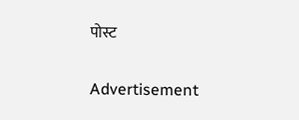पोस्ट

Advertisement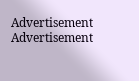Advertisement
Advertisement